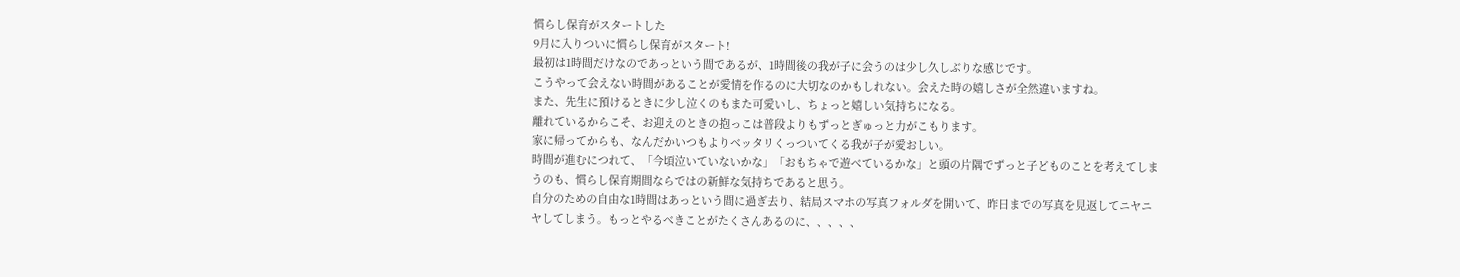慣らし保育がスタートした
9月に入りついに慣らし保育がスタート!
最初は1時間だけなのであっという間であるが、1時間後の我が子に会うのは少し久しぶりな感じです。
こうやって会えない時間があることが愛情を作るのに大切なのかもしれない。会えた時の嬉しさが全然違いますね。
また、先生に預けるときに少し泣くのもまた可愛いし、ちょっと嬉しい気持ちになる。
離れているからこそ、お迎えのときの抱っこは普段よりもずっとぎゅっと力がこもります。
家に帰ってからも、なんだかいつもよりベッタリくっついてくる我が子が愛おしい。
時間が進むにつれて、「今頃泣いていないかな」「おもちゃで遊べているかな」と頭の片隅でずっと子どものことを考えてしまうのも、慣らし保育期間ならではの新鮮な気持ちであると思う。
自分のための自由な1時間はあっという間に過ぎ去り、結局スマホの写真フォルダを開いて、昨日までの写真を見返してニヤニヤしてしまう。もっとやるべきことがたくさんあるのに、、、、、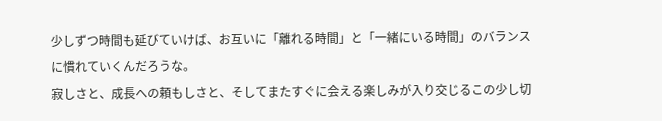少しずつ時間も延びていけば、お互いに「離れる時間」と「一緒にいる時間」のバランスに慣れていくんだろうな。
寂しさと、成長への頼もしさと、そしてまたすぐに会える楽しみが入り交じるこの少し切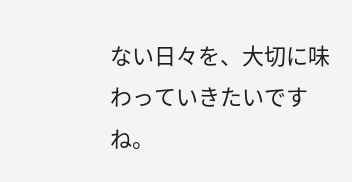ない日々を、大切に味わっていきたいですね。